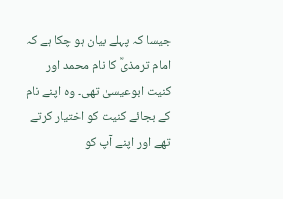جیسا کہ پہلے بیان ہو چکا ہے کہ امام ترمذیؒ کا نام محمد اور کنیت ابوعیسیٰ تھی۔ وہ اپنے نام کے بجائے کنیت کو اختیار کرتے تھے اور اپنے آپ کو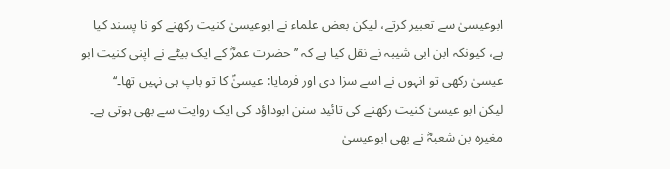ابوعیسیٰ سے تعبیر کرتے، لیکن بعض علماء نے ابوعیسیٰ کنیت رکھنے کو نا پسند کیا ہے، کیونکہ ابن ابی شیبہ نے نقل کیا ہے کہ ’’حضرت عمرؓ کے ایک بیٹے نے اپنی کنیت ابو عیسیٰ رکھی تو انہوں نے اسے سزا دی اور فرمایا: عیسیٰؑ کا تو باپ ہی نہیں تھا۔‘‘
لیکن ابو عیسیٰ کنیت رکھنے کی تائید سنن ابوداؤد کی ایک روایت سے بھی ہوتی ہے۔ مغیرہ بن شعبہؓ نے بھی ابوعیسیٰ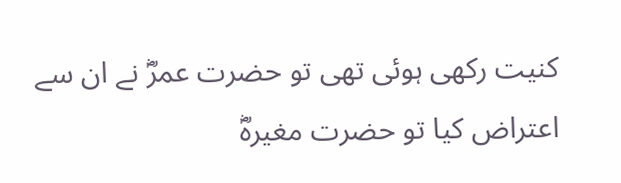کنیت رکھی ہوئی تھی تو حضرت عمرؓ نے ان سے اعتراض کیا تو حضرت مغیرہؓ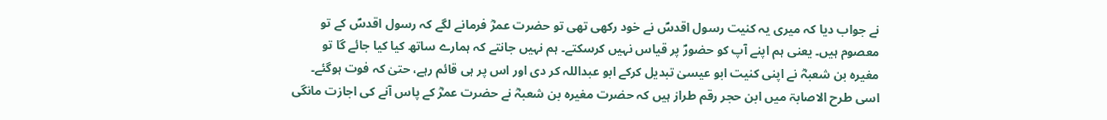نے جواب دیا کہ میری یہ کنیت رسول اقدسؐ نے خود رکھی تھی تو حضرت عمرؓ فرمانے لگے کہ رسول اقدسؐ کے تو معصوم ہیں۔ یعنی ہم اپنے آپ کو حضورؐ پر قیاس نہیں کرسکتے۔ ہم نہیں جانتے کہ ہمارے ساتھ کیا کیا جائے گا تو مغیرہ بن شعبہؓ نے اپنی کنیت ابو عیسیٰ تبدیل کرکے ابو عبداللہ کر دی اور اس پر ہی قائم رہے، حتیٰ کہ فوت ہوگئے۔ اسی طرح الاصابۃ میں ابن حجر رقم طراز ہیں کہ حضرت مغیرہ بن شعبہؓ نے حضرت عمرؓ کے پاس آنے کی اجازت مانگی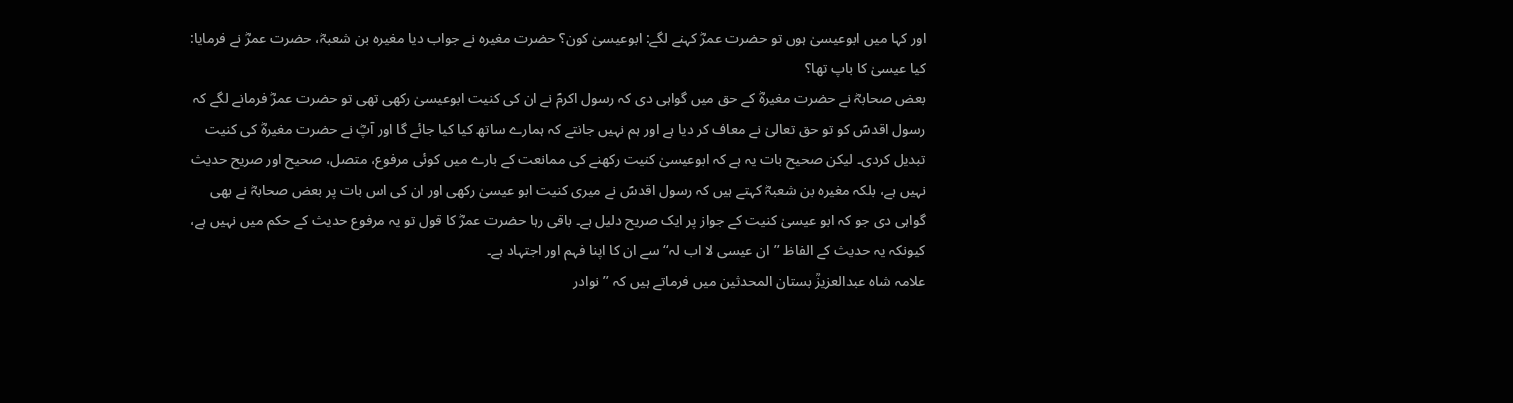اور کہا میں ابوعیسیٰ ہوں تو حضرت عمرؓ کہنے لگے: ابوعیسیٰ کون؟ حضرت مغیرہ نے جواب دیا مغیرہ بن شعبہؓ، حضرت عمرؓ نے فرمایا: کیا عیسیٰ کا باپ تھا؟
بعض صحابہؓ نے حضرت مغیرہؓ کے حق میں گواہی دی کہ رسول اکرمؐ نے ان کی کنیت ابوعیسیٰ رکھی تھی تو حضرت عمرؓ فرمانے لگے کہ رسول اقدسؐ کو تو حق تعالیٰ نے معاف کر دیا ہے اور ہم نہیں جانتے کہ ہمارے ساتھ کیا کیا جائے گا اور آپؓ نے حضرت مغیرہؓ کی کنیت تبدیل کردی۔ لیکن صحیح بات یہ ہے کہ ابوعیسیٰ کنیت رکھنے کی ممانعت کے بارے میں کوئی مرفوع، متصل، صحیح اور صریح حدیث نہیں ہے، بلکہ مغیرہ بن شعبہؓ کہتے ہیں کہ رسول اقدسؐ نے میری کنیت ابو عیسیٰ رکھی اور ان کی اس بات پر بعض صحابہؓ نے بھی گواہی دی جو کہ ابو عیسیٰ کنیت کے جواز پر ایک صریح دلیل ہے۔ باقی رہا حضرت عمرؓ کا قول تو یہ مرفوع حدیث کے حکم میں نہیں ہے، کیونکہ یہ حدیث کے الفاظ ’’ان عیسی لا اب لہ‘‘ سے ان کا اپنا فہم اور اجتہاد ہے۔
علامہ شاہ عبدالعزیزؒ بستان المحدثین میں فرماتے ہیں کہ ’’نوادر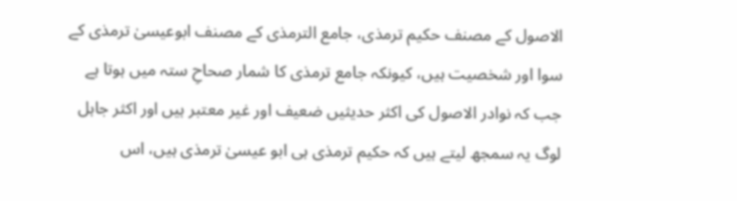الاصول کے مصنف حکیم ترمذی، جامع الترمذی کے مصنف ابوعیسیٰ ترمذی کے سوا اور شخصیت ہیں، کیونکہ جامع ترمذی کا شمار صحاحِ ستہ میں ہوتا ہے جب کہ نوادر الاصول کی اکثر حدیثیں ضعیف اور غیر معتبر ہیں اور اکثر جاہل لوگ یہ سمجھ لیتے ہیں کہ حکیم ترمذی ہی ابو عیسیٰ ترمذی ہیں، اس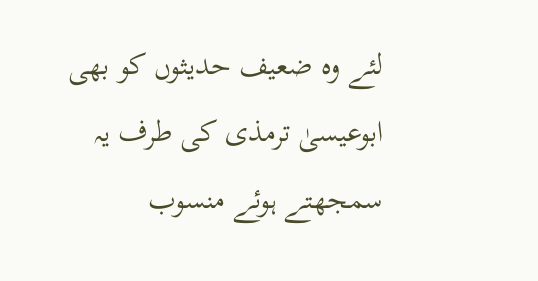لئے وہ ضعیف حدیثوں کو بھی ابوعیسیٰ ترمذی کی طرف یہ سمجھتے ہوئے منسوب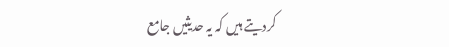کردیتے ہیں کہ یہ حدیثیں جامع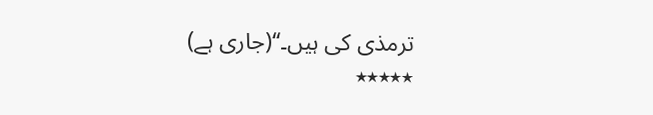ترمذی کی ہیں۔‘‘(جاری ہے)
٭٭٭٭٭